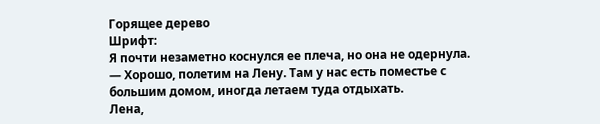Горящее дерево
Шрифт:
Я почти незаметно коснулся ее плеча, но она не одернула.
— Хорошо, полетим на Лену. Там у нас есть поместье с большим домом, иногда летаем туда отдыхать.
Лена,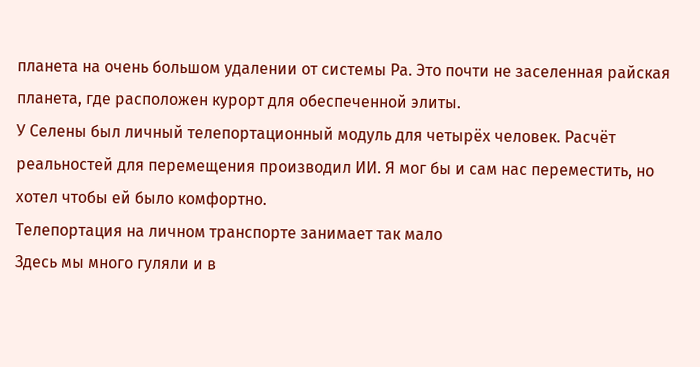планета на очень большом удалении от системы Ра. Это почти не заселенная райская планета, где расположен курорт для обеспеченной элиты.
У Селены был личный телепортационный модуль для четырёх человек. Расчёт реальностей для перемещения производил ИИ. Я мог бы и сам нас переместить, но хотел чтобы ей было комфортно.
Телепортация на личном транспорте занимает так мало
Здесь мы много гуляли и в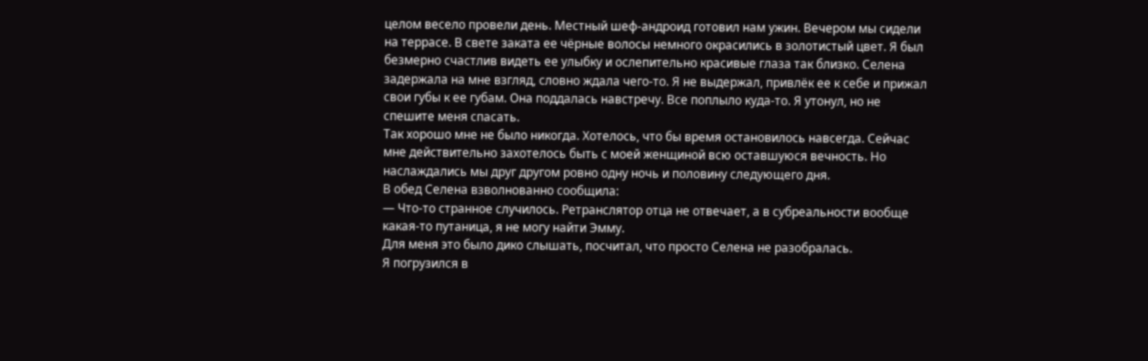целом весело провели день. Местный шеф-андроид готовил нам ужин. Вечером мы сидели на террасе. В свете заката ее чёрные волосы немного окрасились в золотистый цвет. Я был безмерно счастлив видеть ее улыбку и ослепительно красивые глаза так близко. Селена задержала на мне взгляд, словно ждала чего-то. Я не выдержал, привлёк ее к себе и прижал свои губы к ее губам. Она поддалась навстречу. Все поплыло куда-то. Я утонул, но не спешите меня спасать.
Так хорошо мне не было никогда. Хотелось, что бы время остановилось навсегда. Сейчас мне действительно захотелось быть с моей женщиной всю оставшуюся вечность. Но наслаждались мы друг другом ровно одну ночь и половину следующего дня.
В обед Селена взволнованно сообщила:
— Что-то странное случилось. Ретранслятор отца не отвечает, а в субреальности вообще какая-то путаница, я не могу найти Эмму.
Для меня это было дико слышать, посчитал, что просто Селена не разобралась.
Я погрузился в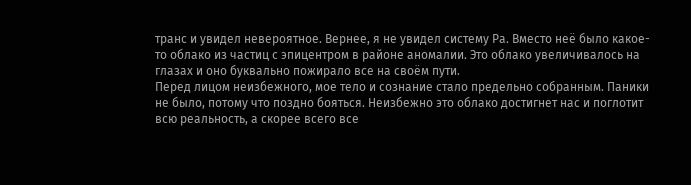транс и увидел невероятное. Вернее, я не увидел систему Ра. Вместо неё было какое-то облако из частиц с эпицентром в районе аномалии. Это облако увеличивалось на глазах и оно буквально пожирало все на своём пути.
Перед лицом неизбежного, мое тело и сознание стало предельно собранным. Паники не было, потому что поздно бояться. Неизбежно это облако достигнет нас и поглотит всю реальность, а скорее всего все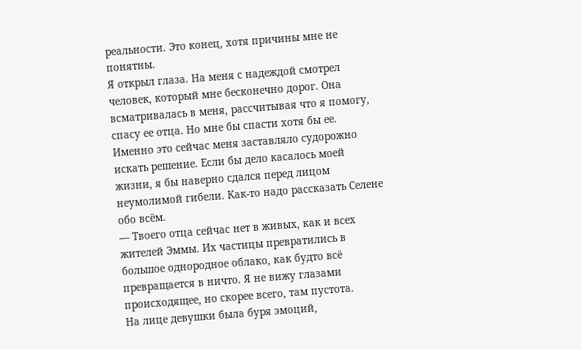реальности. Это конец, хотя причины мне не понятны.
Я открыл глаза. На меня с надеждой смотрел человек, который мне бесконечно дорог. Она всматривалась в меня, рассчитывая что я помогу, спасу ее отца. Но мне бы спасти хотя бы ее. Именно это сейчас меня заставляло судорожно искать решение. Если бы дело касалось моей жизни, я бы наверно сдался перед лицом неумолимой гибели. Как-то надо рассказать Селене обо всём.
— Твоего отца сейчас нет в живых, как и всех жителей Эммы. Их частицы превратились в большое однородное облако, как будто всё превращается в ничто. Я не вижу глазами происходящее, но скорее всего, там пустота.
На лице девушки была буря эмоций,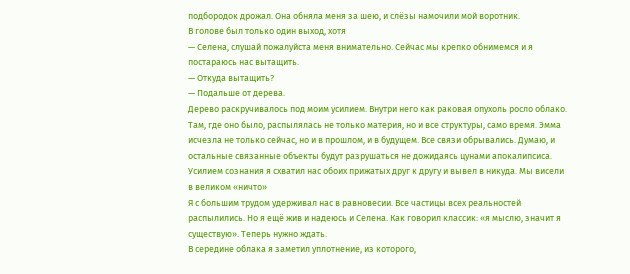подбородок дрожал. Она обняла меня за шею, и слёзы намочили мой воротник.
В голове был только один выход, хотя
— Селена, слушай пожалуйста меня внимательно. Сейчас мы крепко обнимемся и я постараюсь нас вытащить.
— Откуда вытащить?
— Подальше от дерева.
Дерево раскручивалось под моим усилием. Внутри него как раковая опухоль росло облако. Там, где оно было, распылялась не только материя, но и все структуры, само время. Эмма исчезла не только сейчас, но и в прошлом, и в будущем. Все связи обрывались. Думаю, и остальные связанные объекты будут разрушаться не дожидаясь цунами апокалипсиса. Усилием сознания я схватил нас обоих прижатых друг к другу и вывел в никуда. Мы висели в великом «ничто»
Я с большим трудом удерживал нас в равновесии. Все частицы всех реальностей распылились. Но я ещё жив и надеюсь и Селена. Как говорил классик: «я мыслю, значит я существую». Теперь нужно ждать.
В середине облака я заметил уплотнение, из которого,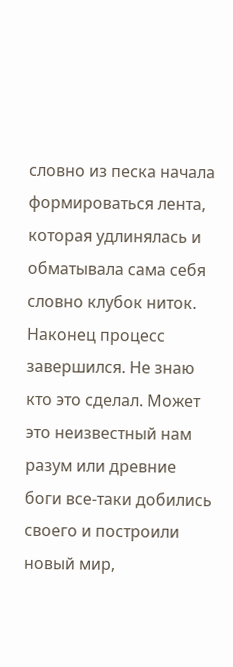словно из песка начала формироваться лента, которая удлинялась и обматывала сама себя словно клубок ниток. Наконец процесс завершился. Не знаю кто это сделал. Может это неизвестный нам разум или древние боги все-таки добились своего и построили новый мир,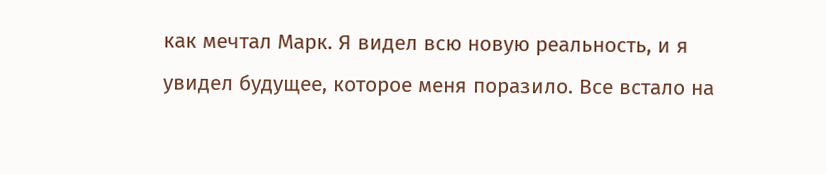как мечтал Марк. Я видел всю новую реальность, и я увидел будущее, которое меня поразило. Все встало на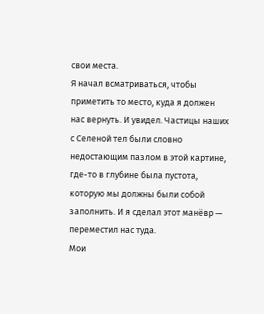свои места.
Я начал всматриваться, чтобы приметить то место, куда я должен нас вернуть. И увидел. Частицы наших с Селеной тел были словно недостающим пазлом в этой картине, где-то в глубине была пустота, которую мы должны были собой заполнить. И я сделал этот манёвр — переместил нас туда.
Мои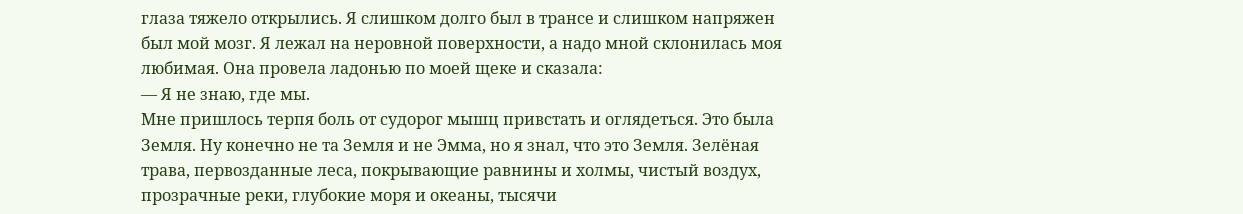глаза тяжело открылись. Я слишком долго был в трансе и слишком напряжен был мой мозг. Я лежал на неровной поверхности, а надо мной склонилась моя любимая. Она провела ладонью по моей щеке и сказала:
— Я не знаю, где мы.
Мне пришлось терпя боль от судорог мышц привстать и оглядеться. Это была Земля. Ну конечно не та Земля и не Эмма, но я знал, что это Земля. Зелёная трава, первозданные леса, покрывающие равнины и холмы, чистый воздух, прозрачные реки, глубокие моря и океаны, тысячи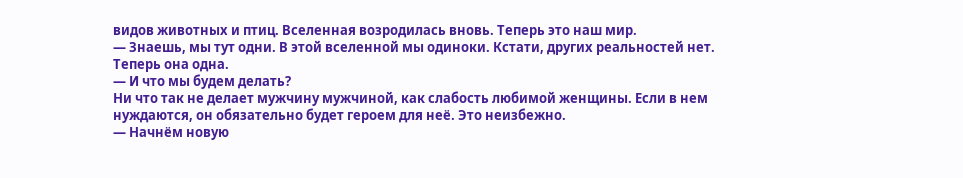видов животных и птиц. Вселенная возродилась вновь. Теперь это наш мир.
— Знаешь, мы тут одни. В этой вселенной мы одиноки. Кстати, других реальностей нет. Теперь она одна.
— И что мы будем делать?
Ни что так не делает мужчину мужчиной, как слабость любимой женщины. Если в нем нуждаются, он обязательно будет героем для неё. Это неизбежно.
— Начнём новую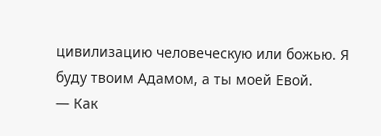цивилизацию человеческую или божью. Я буду твоим Адамом, а ты моей Евой.
— Как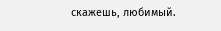скажешь, любимый.